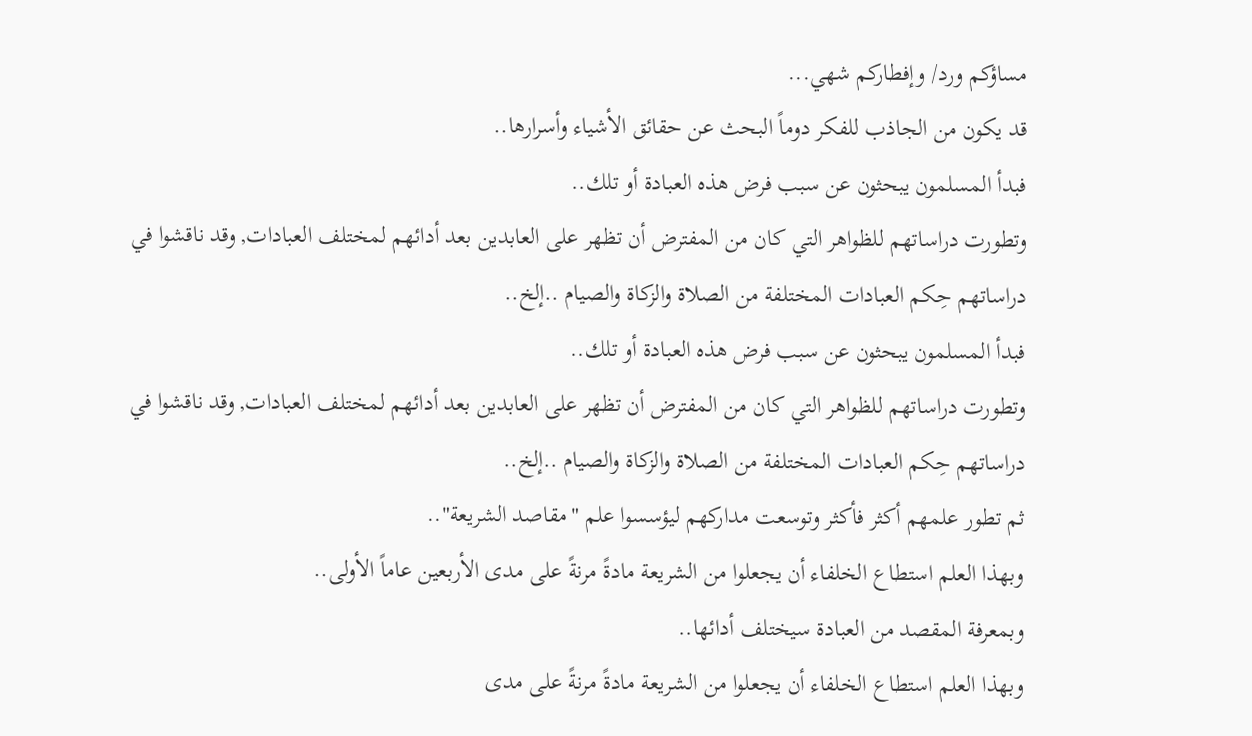مساؤكم ورد/ وإفطاركم شهي...
قد يكون من الجاذب للفكر دوماً البحث عن حقائق الأشياء وأسرارها..
فبدأ المسلمون يبحثون عن سبب فرض هذه العبادة أو تلك..
وتطورت دراساتهم للظواهر التي كان من المفترض أن تظهر على العابدين بعد أدائهم لمختلف العبادات, وقد ناقشوا في دراساتهم حِكم العبادات المختلفة من الصلاة والزكاة والصيام ..إلخ..
فبدأ المسلمون يبحثون عن سبب فرض هذه العبادة أو تلك..
وتطورت دراساتهم للظواهر التي كان من المفترض أن تظهر على العابدين بعد أدائهم لمختلف العبادات, وقد ناقشوا في دراساتهم حِكم العبادات المختلفة من الصلاة والزكاة والصيام ..إلخ..
ثم تطور علمهم أكثر فأكثر وتوسعت مداركهم ليؤسسوا علم "مقاصد الشريعة"..
وبهذا العلم استطاع الخلفاء أن يجعلوا من الشريعة مادةً مرنةً على مدى الأربعين عاماً الأولى..
وبمعرفة المقصد من العبادة سيختلف أدائها..
وبهذا العلم استطاع الخلفاء أن يجعلوا من الشريعة مادةً مرنةً على مدى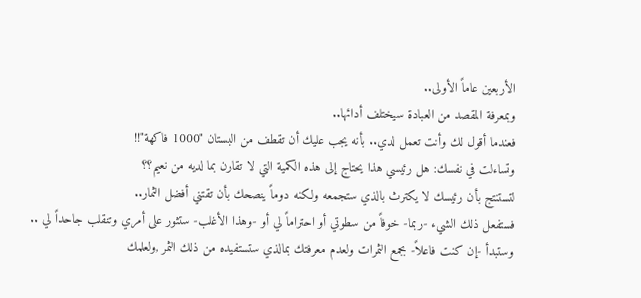الأربعين عاماً الأولى..
وبمعرفة المقصد من العبادة سيختلف أدائها..
فعندما أقول لك وأنت تعمل لدي.. بأنه يجب عليك أن تقطف من البستان "1000 فاكهة"!!
وتساءلت في نفسك: هل رئيسي هذا يحتاج إلى هذه الكمية التي لا تقارن بما لديه من نعيم؟؟
لتستنتج بأن رئيسك لا يكترث بالذي ستجمعه ولكنه دوماً ينصحك بأن تقتني أفضل الثمار..
فستفعل ذلك الشيء -ربما- خوفاً من سطوتي أو احتراماً لي أو -وهذا الأغلب- ستثور على أمري وتنقلب جاحداً لي ..
وستبدأ -إن كنت فاعلاً- بجمع الثمرات ولعدم معرفتك بمالذي ستستفيده من ذلك الثمر ,ولعلمك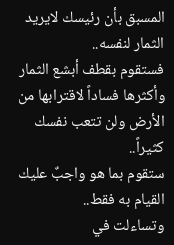المسبق بأن رئيسك لايريد الثمار لنفسه..
فستقوم بقطف أبشع الثمار وأكثرها فساداً لاقترابها من الأرض ولن تتعب نفسك كثيراً..
ستقوم بما هو واجبٌ عليك القيام به فقط..
وتساءلت في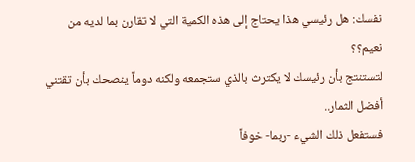نفسك: هل رئيسي هذا يحتاج إلى هذه الكمية التي لا تقارن بما لديه من نعيم؟؟
لتستنتج بأن رئيسك لا يكترث بالذي ستجمعه ولكنه دوماً ينصحك بأن تقتني أفضل الثمار..
فستفعل ذلك الشيء -ربما- خوفاً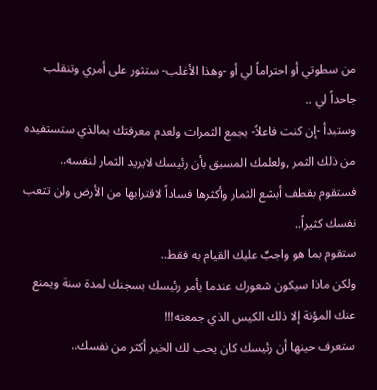من سطوتي أو احتراماً لي أو -وهذا الأغلب- ستثور على أمري وتنقلب جاحداً لي ..
وستبدأ -إن كنت فاعلاً- بجمع الثمرات ولعدم معرفتك بمالذي ستستفيده من ذلك الثمر ,ولعلمك المسبق بأن رئيسك لايريد الثمار لنفسه..
فستقوم بقطف أبشع الثمار وأكثرها فساداً لاقترابها من الأرض ولن تتعب نفسك كثيراً..
ستقوم بما هو واجبٌ عليك القيام به فقط..
ولكن ماذا سيكون شعورك عندما يأمر رئيسك بسجنك لمدة سنة ويمنع عنك المؤنة إلا ذلك الكيس الذي جمعته!!!
ستعرف حينها أن رئيسك كان يحب لك الخير أكثر من نفسك..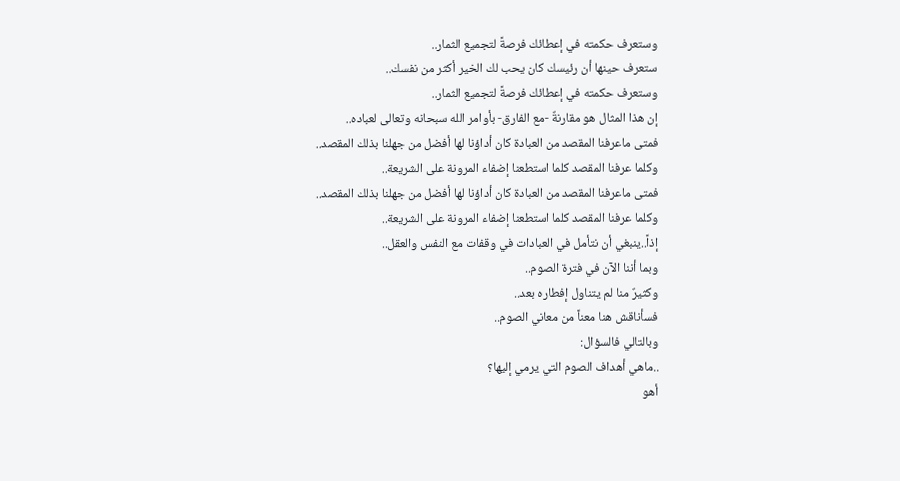وستعرف حكمته في إعطائك فرصةً لتجميع الثمار..
ستعرف حينها أن رئيسك كان يحب لك الخير أكثر من نفسك..
وستعرف حكمته في إعطائك فرصةً لتجميع الثمار..
إن هذا المثال هو مقارنةٌ -مع الفارق- بأوامر الله سبحانه وتعالى لعباده..
فمتى ماعرفنا المقصد من العبادة كان أداؤنا لها أفضل من جهلنا بذلك المقصد..
وكلما عرفنا المقصد كلما استطعنا إضفاء المرونة على الشريعة..
فمتى ماعرفنا المقصد من العبادة كان أداؤنا لها أفضل من جهلنا بذلك المقصد..
وكلما عرفنا المقصد كلما استطعنا إضفاء المرونة على الشريعة..
إذاً..ينبغي أن نتأمل في العبادات في وقفات مع النفس والعقل..
وبما أننا الآن في فترة الصوم..
وكثيرٌ منا لم يتناول إفطاره بعد..
فسأناقش هنا معناً من معاني الصوم..
وبالتالي فالسؤال:
..ماهي أهداف الصوم التي يرمي إليها؟
أهو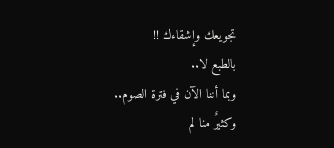تجويعك وإشقاءك !!
بالطبع لا..
وبما أننا الآن في فترة الصوم..
وكثيرٌ منا لم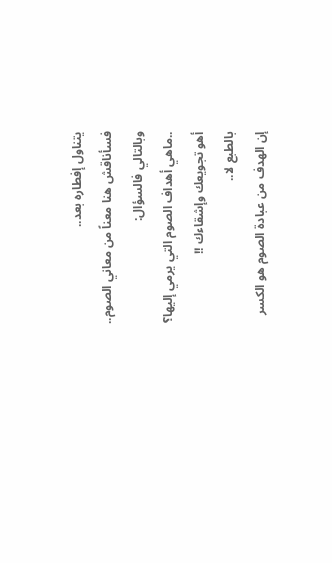يتناول إفطاره بعد..
فسأناقش هنا معناً من معاني الصوم..
وبالتالي فالسؤال:
..ماهي أهداف الصوم التي يرمي إليها؟
أهو تجويعك وإشقاءك !!
بالطبع لا..
إن الهدف من عبادة الصوم هو الكسر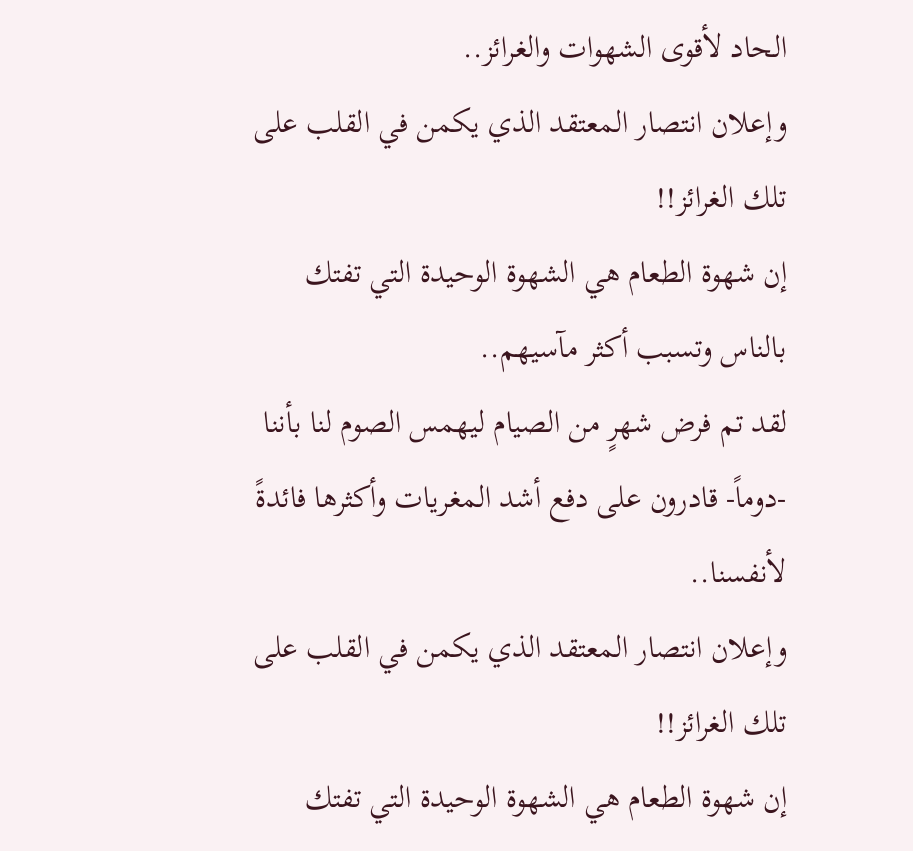الحاد لأقوى الشهوات والغرائز..
وإعلان انتصار المعتقد الذي يكمن في القلب على تلك الغرائز!!
إن شهوة الطعام هي الشهوة الوحيدة التي تفتك بالناس وتسبب أكثر مآسيهم..
لقد تم فرض شهرٍ من الصيام ليهمس الصوم لنا بأننا -دوماً- قادرون على دفع أشد المغريات وأكثرها فائدةً لأنفسنا..
وإعلان انتصار المعتقد الذي يكمن في القلب على تلك الغرائز!!
إن شهوة الطعام هي الشهوة الوحيدة التي تفتك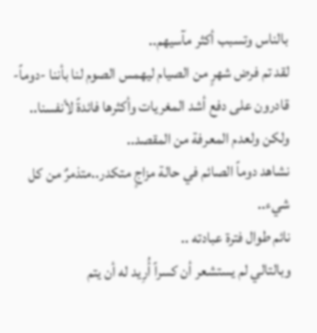بالناس وتسبب أكثر مآسيهم..
لقد تم فرض شهرٍ من الصيام ليهمس الصوم لنا بأننا -دوماً- قادرون على دفع أشد المغريات وأكثرها فائدةً لأنفسنا..
ولكن ولعدم المعرفة من المقصد..
نشاهد دوماً الصائم في حالة مزاجٍ متكدر..متذمرٌ من كل شيء..
نائم طوال فترة عبادته ..
وبالتالي لم يستشعر أن كسراً أُرِيد له أن يتم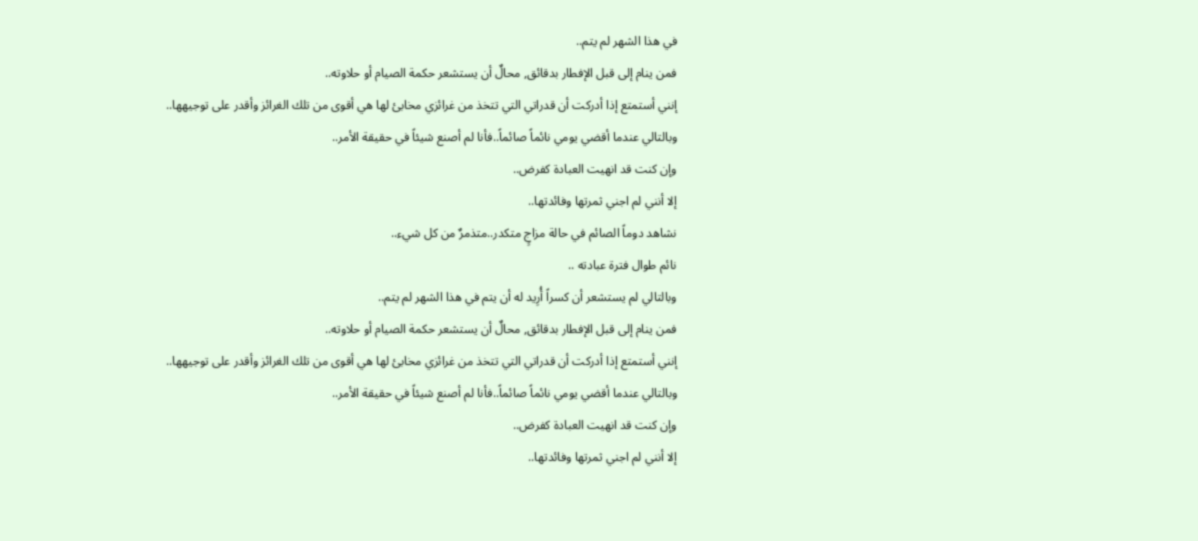في هذا الشهر لم يتم..
فمن ينام إلى قبل الإفطار بدقائق, محالٌ أن يستشعر حكمة الصيام أو حلاوته..
إنني أستمتع إذا أدركت أن قدراتي التي تتخذ من غرائزي مخابئ لها هي أقوى من تلك الغرائز وأقدر على توجيهها..
وبالتالي عندما أقضي يومي نائماً صائماً..فأنا لم أصنع شيئاً في حقيقة الأمر..
وإن كنت قد انهيت العبادة كفرض..
إلا أنني لم اجني ثمرتها وفائدتها..
نشاهد دوماً الصائم في حالة مزاجٍ متكدر..متذمرٌ من كل شيء..
نائم طوال فترة عبادته ..
وبالتالي لم يستشعر أن كسراً أُرِيد له أن يتم في هذا الشهر لم يتم..
فمن ينام إلى قبل الإفطار بدقائق, محالٌ أن يستشعر حكمة الصيام أو حلاوته..
إنني أستمتع إذا أدركت أن قدراتي التي تتخذ من غرائزي مخابئ لها هي أقوى من تلك الغرائز وأقدر على توجيهها..
وبالتالي عندما أقضي يومي نائماً صائماً..فأنا لم أصنع شيئاً في حقيقة الأمر..
وإن كنت قد انهيت العبادة كفرض..
إلا أنني لم اجني ثمرتها وفائدتها..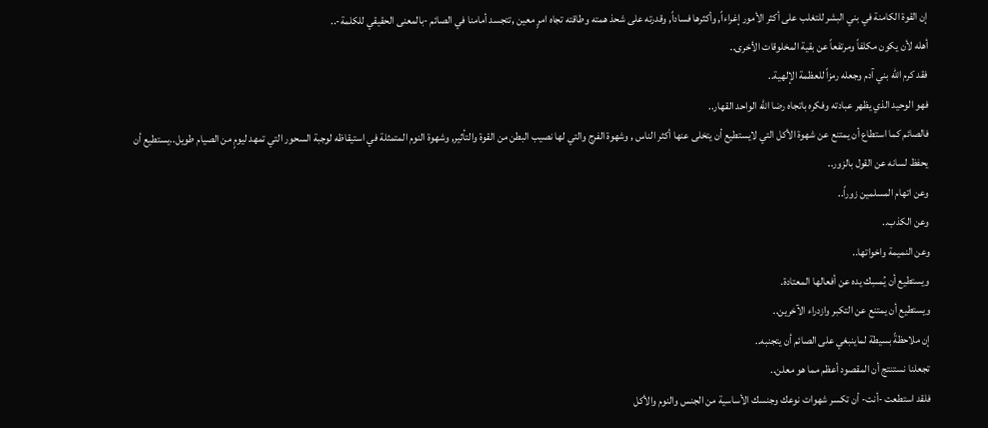إن القوة الكامنة في بني البشر للتغلب على أكثر الأمور إغراءاً, وأكثرها فساداً, وقدرته على شحذ همته وطاقته تجاه امرٍ معين ,تتجسد أمامنا في الصائم -بالمعنى الحقيقي للكلمة-..
أهله لأن يكون مكلفاً ومرتفعاً عن بقية المخلوقات الأخرى..
فقد كرم الله بني آدم وجعله رمزاً للعظمة الإلهية..
فهو الوحيد الذي يظهر عبادته وفكره باتجاه رضا الله الواحد القهار..
فالصائم كما استطاع أن يمتنع عن شهوة الأكل التي لايستطيع أن يتخلى عنها أكثر الناس , وشهوة الفرج والتي لها نصيب البطن من القوة والتأثير, وشهوة النوم المتمثلة في استيقاظه لوجبة السحور التي تمهد ليومٍ من الصيام طويل..يستطيع أن يحفظ لسانه عن القول بالزور..
وعن اتهام المسلمين زوراً..
وعن الكذب..
وعن النميمة واخواتها..
ويستطيع أن يُمسِك يده عن أفعالها المعتادة.
ويستطيع أن يمتنع عن التكبر وازدراء الآخرين..
إن ملاحظةً بسيطة لماينبغي على الصائم أن يتجنبه..
تجعلنا نستنتج أن المقصود أعظم مما هو معلن..
فلقد استطعت -أنت- أن تكسر شهوات نوعك وجنسك الأساسية من الجنس والنوم والأكل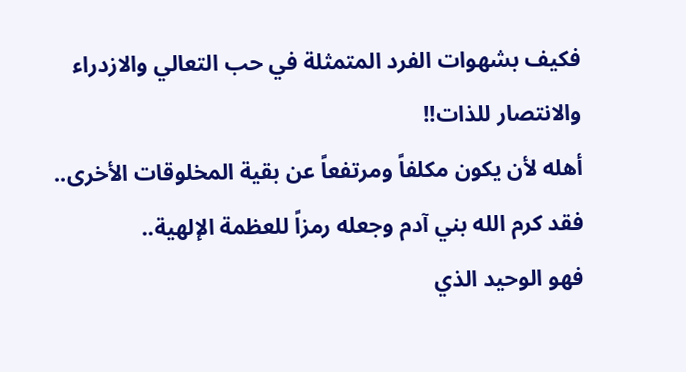فكيف بشهوات الفرد المتمثلة في حب التعالي والازدراء والانتصار للذات!!
أهله لأن يكون مكلفاً ومرتفعاً عن بقية المخلوقات الأخرى..
فقد كرم الله بني آدم وجعله رمزاً للعظمة الإلهية..
فهو الوحيد الذي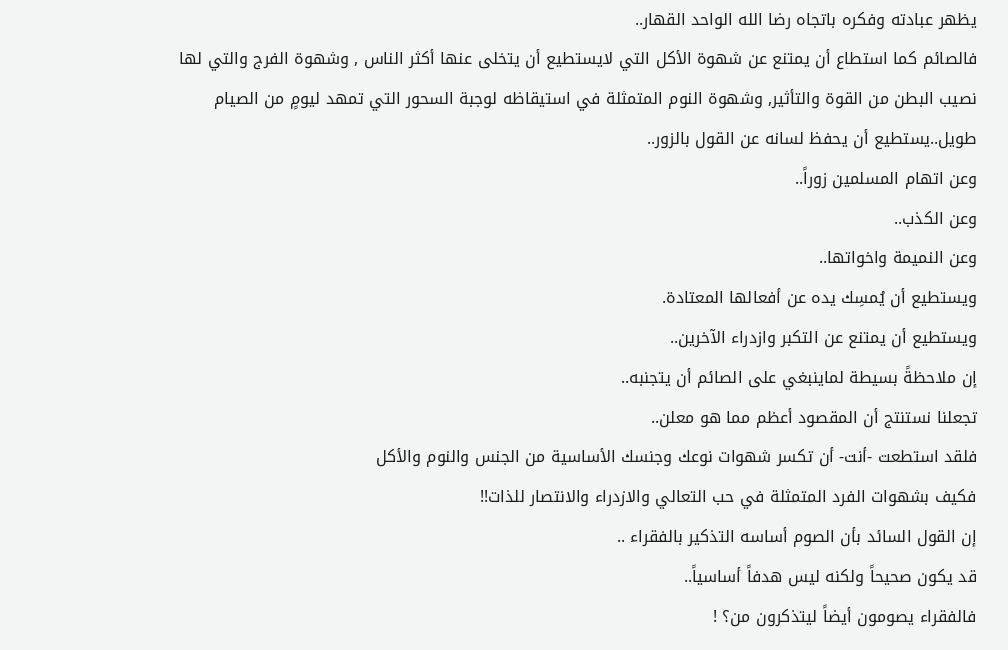يظهر عبادته وفكره باتجاه رضا الله الواحد القهار..
فالصائم كما استطاع أن يمتنع عن شهوة الأكل التي لايستطيع أن يتخلى عنها أكثر الناس , وشهوة الفرج والتي لها نصيب البطن من القوة والتأثير, وشهوة النوم المتمثلة في استيقاظه لوجبة السحور التي تمهد ليومٍ من الصيام طويل..يستطيع أن يحفظ لسانه عن القول بالزور..
وعن اتهام المسلمين زوراً..
وعن الكذب..
وعن النميمة واخواتها..
ويستطيع أن يُمسِك يده عن أفعالها المعتادة.
ويستطيع أن يمتنع عن التكبر وازدراء الآخرين..
إن ملاحظةً بسيطة لماينبغي على الصائم أن يتجنبه..
تجعلنا نستنتج أن المقصود أعظم مما هو معلن..
فلقد استطعت -أنت- أن تكسر شهوات نوعك وجنسك الأساسية من الجنس والنوم والأكل
فكيف بشهوات الفرد المتمثلة في حب التعالي والازدراء والانتصار للذات!!
إن القول السائد بأن الصوم أساسه التذكير بالفقراء ..
قد يكون صحيحاً ولكنه ليس هدفاً أساسياً..
فالفقراء يصومون أيضاً ليتذكرون من؟ !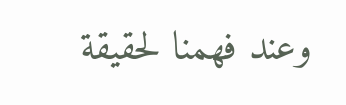وعند فهمنا لحقيقة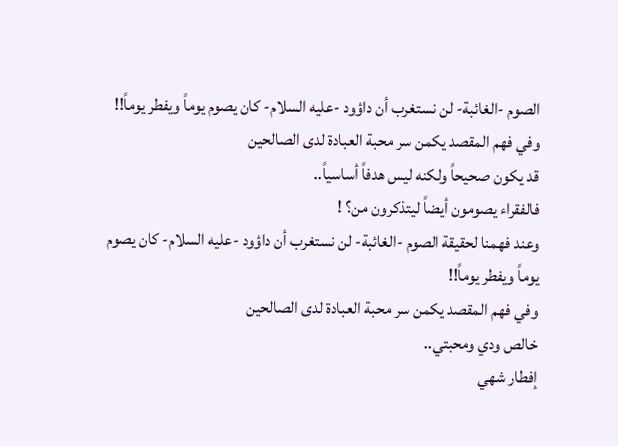الصوم -الغائبة- لن نستغرب أن داؤود -عليه السلام- كان يصوم يوماً ويفطر يوماً!!
وفي فهم المقصد يكمن سر محبة العبادة لدى الصالحين
قد يكون صحيحاً ولكنه ليس هدفاً أساسياً..
فالفقراء يصومون أيضاً ليتذكرون من؟ !
وعند فهمنا لحقيقة الصوم -الغائبة- لن نستغرب أن داؤود -عليه السلام- كان يصوم يوماً ويفطر يوماً!!
وفي فهم المقصد يكمن سر محبة العبادة لدى الصالحين
خالص ودي ومحبتي..
إفطار شهي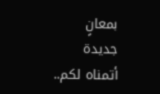بمعانٍ جديدة أتمناه لكم..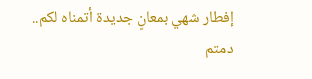إفطار شهي بمعانٍ جديدة أتمناه لكم..
دمتم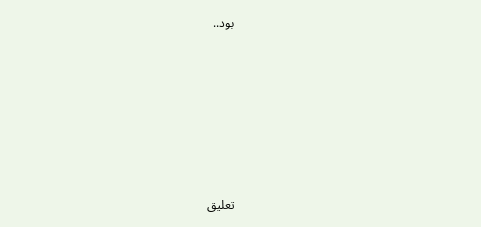بود..











تعليق